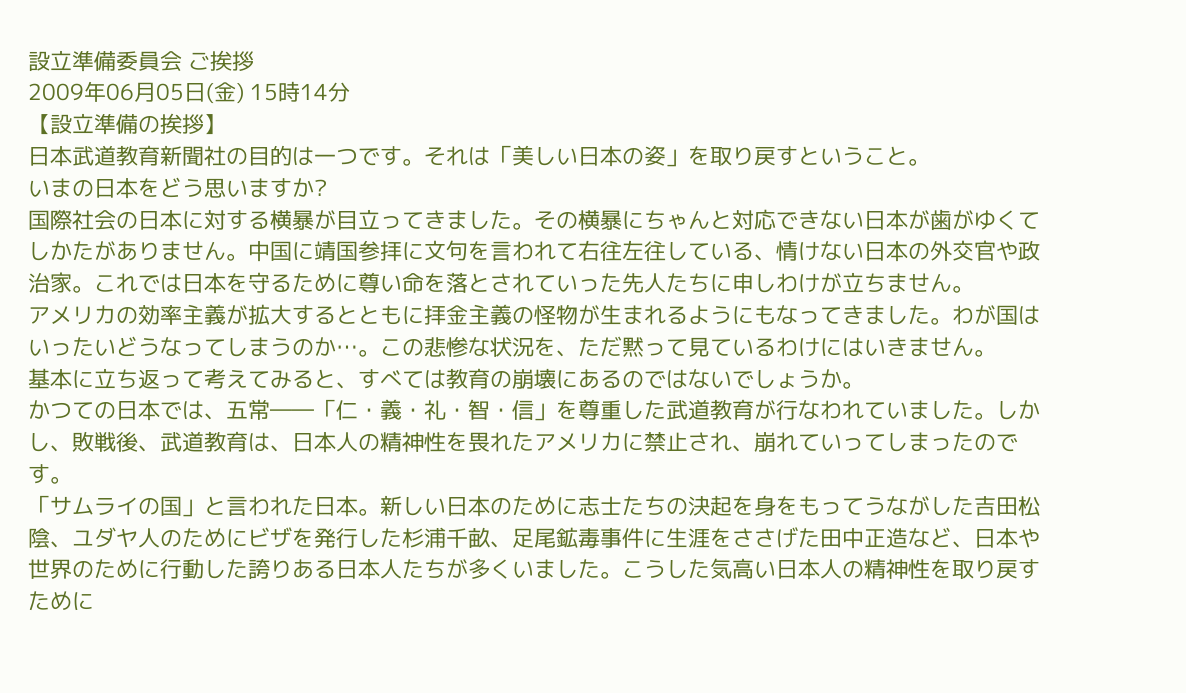設立準備委員会 ご挨拶
2009年06月05日(金) 15時14分
【設立準備の挨拶】
日本武道教育新聞社の目的は一つです。それは「美しい日本の姿」を取り戻すということ。
いまの日本をどう思いますか?
国際社会の日本に対する横暴が目立ってきました。その横暴にちゃんと対応できない日本が歯がゆくてしかたがありません。中国に靖国参拝に文句を言われて右往左往している、情けない日本の外交官や政治家。これでは日本を守るために尊い命を落とされていった先人たちに申しわけが立ちません。
アメリカの効率主義が拡大するとともに拝金主義の怪物が生まれるようにもなってきました。わが国はいったいどうなってしまうのか…。この悲惨な状況を、ただ黙って見ているわけにはいきません。
基本に立ち返って考えてみると、すべては教育の崩壊にあるのではないでしょうか。
かつての日本では、五常――「仁・義・礼・智・信」を尊重した武道教育が行なわれていました。しかし、敗戦後、武道教育は、日本人の精神性を畏れたアメリカに禁止され、崩れていってしまったのです。
「サムライの国」と言われた日本。新しい日本のために志士たちの決起を身をもってうながした吉田松陰、ユダヤ人のためにビザを発行した杉浦千畝、足尾鉱毒事件に生涯をささげた田中正造など、日本や世界のために行動した誇りある日本人たちが多くいました。こうした気高い日本人の精神性を取り戻すために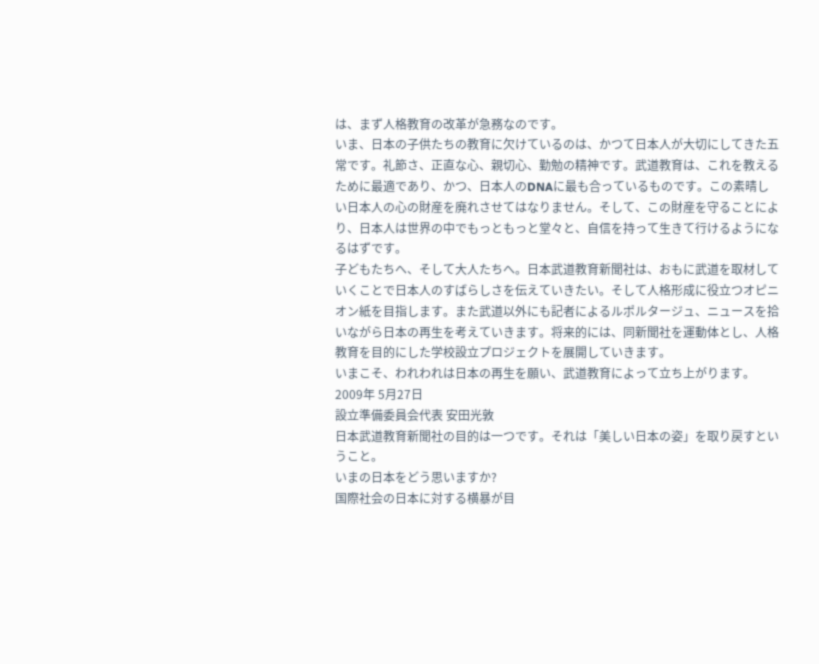は、まず人格教育の改革が急務なのです。
いま、日本の子供たちの教育に欠けているのは、かつて日本人が大切にしてきた五常です。礼節さ、正直な心、親切心、勤勉の精神です。武道教育は、これを教えるために最適であり、かつ、日本人のDNAに最も合っているものです。この素晴しい日本人の心の財産を廃れさせてはなりません。そして、この財産を守ることにより、日本人は世界の中でもっともっと堂々と、自信を持って生きて行けるようになるはずです。
子どもたちへ、そして大人たちへ。日本武道教育新聞社は、おもに武道を取材していくことで日本人のすばらしさを伝えていきたい。そして人格形成に役立つオピニオン紙を目指します。また武道以外にも記者によるルポルタージュ、ニュースを拾いながら日本の再生を考えていきます。将来的には、同新聞社を運動体とし、人格教育を目的にした学校設立プロジェクトを展開していきます。
いまこそ、われわれは日本の再生を願い、武道教育によって立ち上がります。
2009年 5月27日
設立準備委員会代表 安田光敦
日本武道教育新聞社の目的は一つです。それは「美しい日本の姿」を取り戻すということ。
いまの日本をどう思いますか?
国際社会の日本に対する横暴が目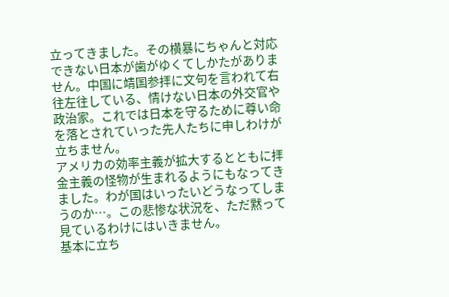立ってきました。その横暴にちゃんと対応できない日本が歯がゆくてしかたがありません。中国に靖国参拝に文句を言われて右往左往している、情けない日本の外交官や政治家。これでは日本を守るために尊い命を落とされていった先人たちに申しわけが立ちません。
アメリカの効率主義が拡大するとともに拝金主義の怪物が生まれるようにもなってきました。わが国はいったいどうなってしまうのか…。この悲惨な状況を、ただ黙って見ているわけにはいきません。
基本に立ち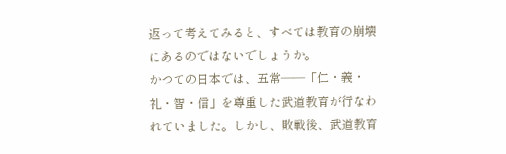返って考えてみると、すべては教育の崩壊にあるのではないでしょうか。
かつての日本では、五常――「仁・義・礼・智・信」を尊重した武道教育が行なわれていました。しかし、敗戦後、武道教育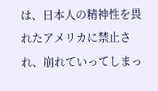は、日本人の精神性を畏れたアメリカに禁止され、崩れていってしまっ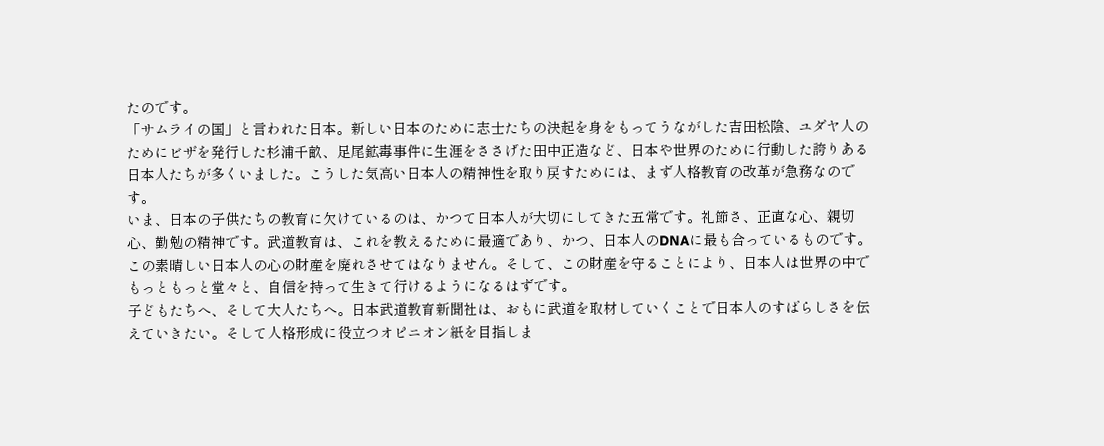たのです。
「サムライの国」と言われた日本。新しい日本のために志士たちの決起を身をもってうながした吉田松陰、ユダヤ人のためにビザを発行した杉浦千畝、足尾鉱毒事件に生涯をささげた田中正造など、日本や世界のために行動した誇りある日本人たちが多くいました。こうした気高い日本人の精神性を取り戻すためには、まず人格教育の改革が急務なのです。
いま、日本の子供たちの教育に欠けているのは、かつて日本人が大切にしてきた五常です。礼節さ、正直な心、親切心、勤勉の精神です。武道教育は、これを教えるために最適であり、かつ、日本人のDNAに最も合っているものです。この素晴しい日本人の心の財産を廃れさせてはなりません。そして、この財産を守ることにより、日本人は世界の中でもっともっと堂々と、自信を持って生きて行けるようになるはずです。
子どもたちへ、そして大人たちへ。日本武道教育新聞社は、おもに武道を取材していくことで日本人のすばらしさを伝えていきたい。そして人格形成に役立つオピニオン紙を目指しま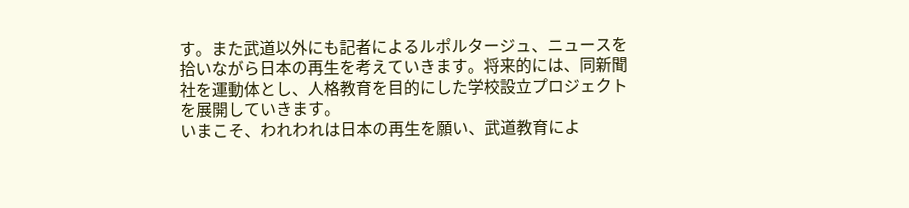す。また武道以外にも記者によるルポルタージュ、ニュースを拾いながら日本の再生を考えていきます。将来的には、同新聞社を運動体とし、人格教育を目的にした学校設立プロジェクトを展開していきます。
いまこそ、われわれは日本の再生を願い、武道教育によ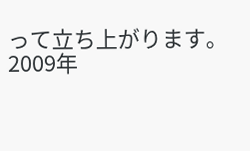って立ち上がります。
2009年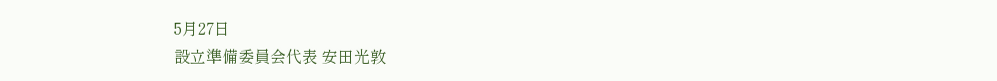5月27日
設立準備委員会代表 安田光敦